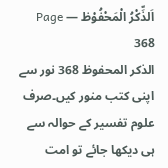اَلذِّکْرُ الْمَحْفُوْظ — Page 368
الذكر المحفوظ 368 نور سے اپنی کتب منور کیں۔صرف علوم تفسیر کے حوالہ سے ہی دیکھا جائے تو امت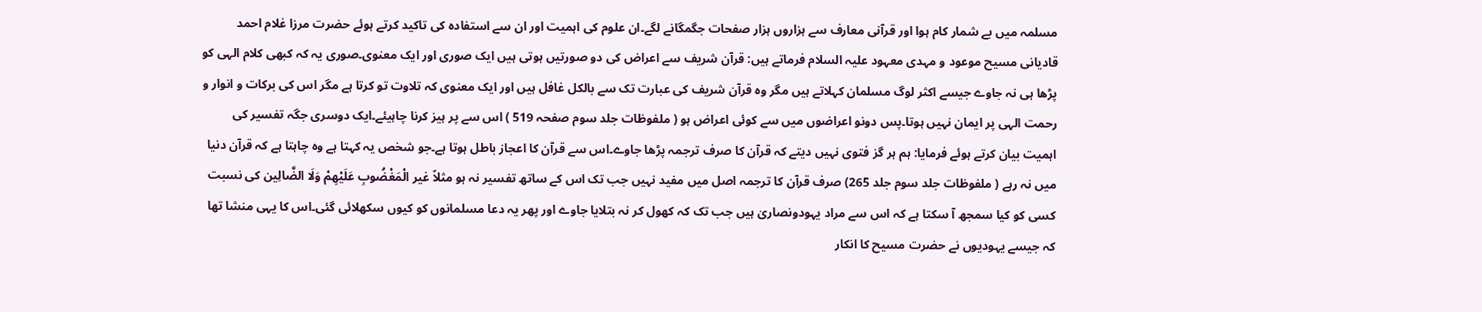مسلمہ میں بے شمار کام ہوا اور قرآنی معارف سے ہزاروں ہزار صفحات جگمگانے لگے۔ان علوم کی اہمیت اور ان سے استفادہ کی تاکید کرتے ہوئے حضرت مرزا غلام احمد قادیانی مسیح موعود و مہدی معہود علیہ السلام فرماتے ہیں: قرآن شریف سے اعراض کی دو صورتیں ہوتی ہیں ایک صوری اور ایک معنوی۔صوری یہ کہ کبھی کلام الہی کو پڑھا ہی نہ جاوے جیسے اکثر لوگ مسلمان کہلاتے ہیں مگر وہ قرآن شریف کی عبارت تک سے بالکل غافل ہیں اور ایک معنوی کہ تلاوت تو کرتا ہے مگر اس کی برکات و انوار و رحمت الہی پر ایمان نہیں ہوتا۔پس دونو اعراضوں میں سے کوئی اعراض ہو ( ملفوظات جلد سوم صفحہ 519 ) اس سے پر ہیز کرنا چاہیئے۔ایک دوسری جگہ تفسیر کی اہمیت بیان کرتے ہوئے فرمایا: ہم ہر گز فتوی نہیں دیتے کہ قرآن کا صرف ترجمہ پڑھا جاوے۔اس سے قرآن کا اعجاز باطل ہوتا ہے۔جو شخص یہ کہتا ہے وہ چاہتا ہے کہ قرآن دنیا میں نہ رہے ( ملفوظات جلد سوم جلد 265) صرف قرآن کا ترجمہ اصل میں مفید نہیں جب تک اس کے ساتھ تفسیر نہ ہو مثلاً غیر الْمَغْضُوبِ عَلَيْهِمْ وَلَا الضَّالِین کی نسبت کسی کو کیا سمجھ آ سکتا ہے کہ اس سے مراد یہودونصاریٰ ہیں جب تک کہ کھول کر نہ بتلایا جاوے اور پھر یہ دعا مسلمانوں کو کیوں سکھلائی گئی۔اس کا یہی منشا تھا کہ جیسے یہودیوں نے حضرت مسیح کا انکار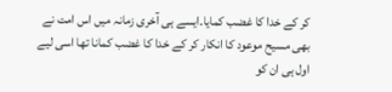کر کے خدا کا غضب کمایا۔ایسے ہی آخری زمانہ میں اس امت نے بھی مسیح موعود کا انکار کر کے خدا کا غضب کمانا تھا اسی لیے اول ہی ان کو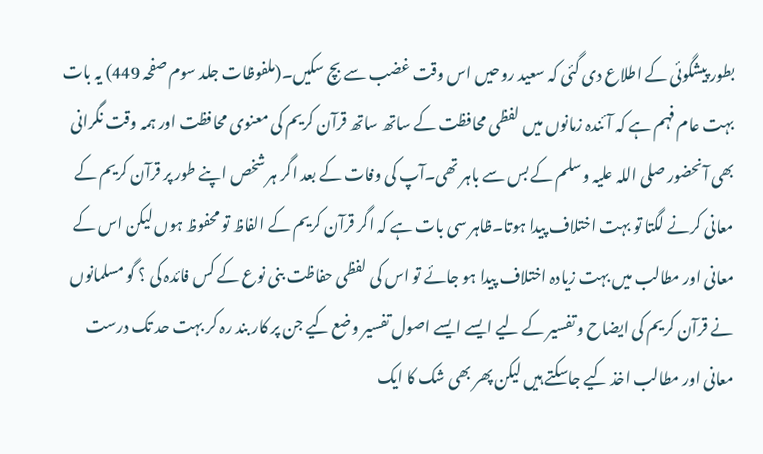بطور پیشگوئی کے اطلاع دی گئی کہ سعید روحیں اس وقت غضب سے بچ سکیں۔(ملفوظات جلد سوم صفحہ 449) یہ بات بہت عام فہم ہے کہ آئندہ زمانوں میں لفظی محافظت کے ساتھ ساتھ قرآن کریم کی معنوی محافظت اور ہمہ وقت نگرانی بھی آنحضور صلی اللہ علیہ وسلم کے بس سے باہر تھی۔آپ کی وفات کے بعد اگر ہر شخص اپنے طور پر قرآن کریم کے معانی کرنے لگتا تو بہت اختلاف پیدا ہوتا۔ظاہر سی بات ہے کہ اگر قرآن کریم کے الفاظ تو محفوظ ہوں لیکن اس کے معانی اور مطالب میں بہت زیادہ اختلاف پیدا ہو جائے تو اس کی لفظی حفاظت بنی نوع کے کس فائدہ کی ؟ گو مسلمانوں نے قرآن کریم کی ایضاح و تفسیر کے لیے ایسے ایسے اصول تفسیر وضع کیے جن پر کار بند رہ کر بہت حد تک درست معانی اور مطالب اخذ کیے جاسکتے ہیں لیکن پھر بھی شک کا ایک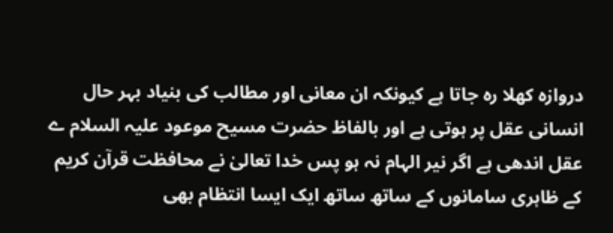دروازہ کھلا رہ جاتا ہے کیونکہ ان معانی اور مطالب کی بنیاد بہر حال انسانی عقل پر ہوتی ہے اور بالفاظ حضرت مسیح موعود علیہ السلام ے عقل اندھی ہے اگر نیر الہام نہ ہو پس خدا تعالیٰ نے محافظت قرآن کریم کے ظاہری سامانوں کے ساتھ ساتھ ایک ایسا انتظام بھی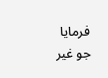فرمایا جو غیر